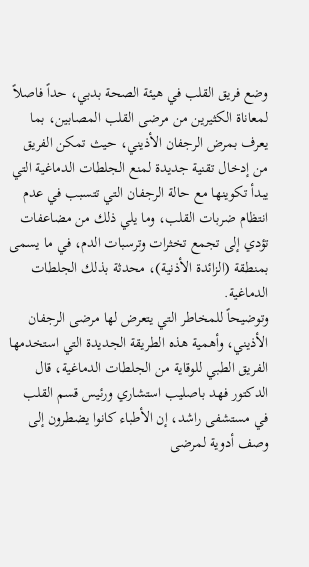وضع فريق القلب في هيئة الصحة بدبي، حداً فاصلاً لمعاناة الكثيرين من مرضى القلب المصابين، بما يعرف بمرض الرجفان الأذيني، حيث تمكن الفريق من إدخال تقنية جديدة لمنع الجلطات الدماغية التي يبدأ تكوينها مع حالة الرجفان التي تتسبب في عدم انتظام ضربات القلب، وما يلي ذلك من مضاعفات تؤدي إلى تجمع تخثرات وترسبات الدم، في ما يسمى بمنطقة (الزائدة الأذنية)، محدثة بذلك الجلطات الدماغية.
وتوضيحاً للمخاطر التي يتعرض لها مرضى الرجفان الأذيني، وأهمية هذه الطريقة الجديدة التي استخدمها الفريق الطبي للوقاية من الجلطات الدماغية، قال الدكتور فهد باصليب استشاري ورئيس قسم القلب في مستشفى راشد، إن الأطباء كانوا يضطرون إلى وصف أدوية لمرضى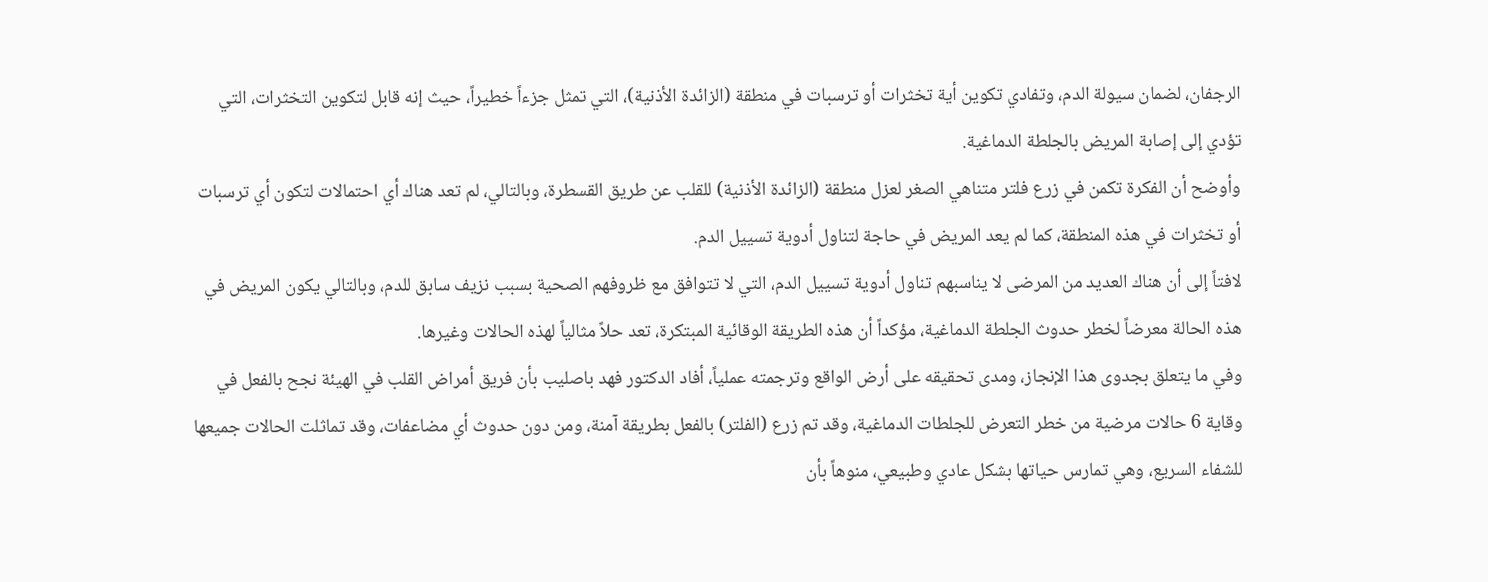الرجفان، لضمان سيولة الدم، وتفادي تكوين أية تخثرات أو ترسبات في منطقة (الزائدة الأذنية)، التي تمثل جزءاً خطيراً، حيث إنه قابل لتكوين التخثرات، التي تؤدي إلى إصابة المريض بالجلطة الدماغية.
وأوضح أن الفكرة تكمن في زرع فلتر متناهي الصغر لعزل منطقة (الزائدة الأذنية) للقلب عن طريق القسطرة، وبالتالي، لم تعد هناك أي احتمالات لتكون أي ترسبات أو تخثرات في هذه المنطقة، كما لم يعد المريض في حاجة لتناول أدوية تسييل الدم.
لافتاً إلى أن هناك العديد من المرضى لا يناسبهم تناول أدوية تسييل الدم، التي لا تتوافق مع ظروفهم الصحية بسبب نزيف سابق للدم، وبالتالي يكون المريض في هذه الحالة معرضاً لخطر حدوث الجلطة الدماغية، مؤكداً أن هذه الطريقة الوقائية المبتكرة، تعد حلاً مثالياً لهذه الحالات وغيرها.
وفي ما يتعلق بجدوى هذا الإنجاز، ومدى تحقيقه على أرض الواقع وترجمته عملياً، أفاد الدكتور فهد باصليب بأن فريق أمراض القلب في الهيئة نجح بالفعل في وقاية 6 حالات مرضية من خطر التعرض للجلطات الدماغية، وقد تم زرع (الفلتر) بالفعل بطريقة آمنة، ومن دون حدوث أي مضاعفات، وقد تماثلت الحالات جميعها للشفاء السريع، وهي تمارس حياتها بشكل عادي وطبيعي، منوهاً بأن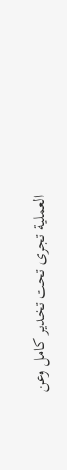العملية تجرى تحت تخدير كامل وعن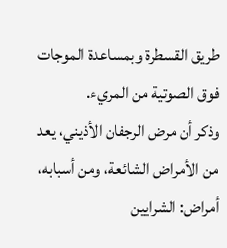طريق القسطرة وبمساعدة الموجات فوق الصوتية من المريء.
وذكر أن مرض الرجفان الأذيني، يعد من الأمراض الشائعة، ومن أسبابه، أمراض: الشرايين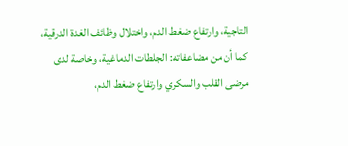التاجية، وارتفاع ضغط الدم، واختلال وظائف الغدة الدرقية، كما أن من مضاعفاته: الجلطات الدماغية، وخاصة لدى مرضى القلب والسكري وارتفاع ضغط الدم،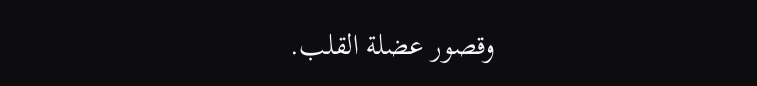وقصور عضلة القلب.